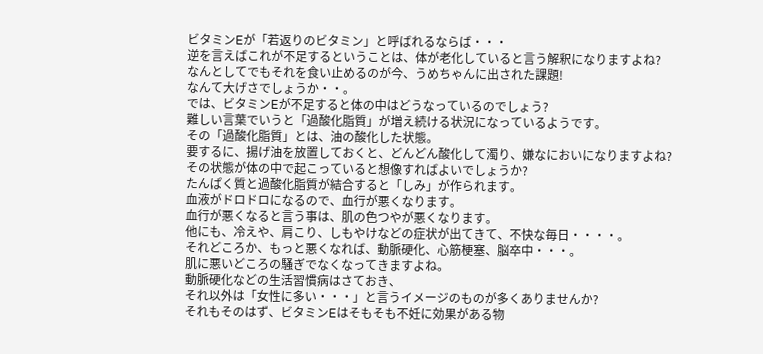ビタミンEが「若返りのビタミン」と呼ばれるならば・・・
逆を言えばこれが不足するということは、体が老化していると言う解釈になりますよね?
なんとしてでもそれを食い止めるのが今、うめちゃんに出された課題!
なんて大げさでしょうか・・。
では、ビタミンEが不足すると体の中はどうなっているのでしょう?
難しい言葉でいうと「過酸化脂質」が増え続ける状況になっているようです。
その「過酸化脂質」とは、油の酸化した状態。
要するに、揚げ油を放置しておくと、どんどん酸化して濁り、嫌なにおいになりますよね?
その状態が体の中で起こっていると想像すればよいでしょうか?
たんぱく質と過酸化脂質が結合すると「しみ」が作られます。
血液がドロドロになるので、血行が悪くなります。
血行が悪くなると言う事は、肌の色つやが悪くなります。
他にも、冷えや、肩こり、しもやけなどの症状が出てきて、不快な毎日・・・・。
それどころか、もっと悪くなれば、動脈硬化、心筋梗塞、脳卒中・・・。
肌に悪いどころの騒ぎでなくなってきますよね。
動脈硬化などの生活習慣病はさておき、
それ以外は「女性に多い・・・」と言うイメージのものが多くありませんか?
それもそのはず、ビタミンEはそもそも不妊に効果がある物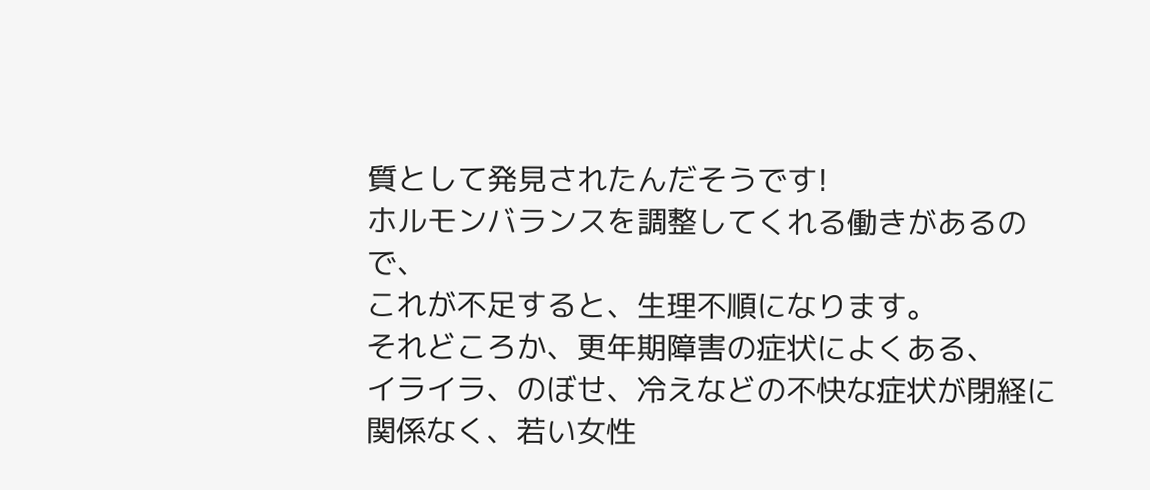質として発見されたんだそうです!
ホルモンバランスを調整してくれる働きがあるので、
これが不足すると、生理不順になります。
それどころか、更年期障害の症状によくある、
イライラ、のぼせ、冷えなどの不快な症状が閉経に関係なく、若い女性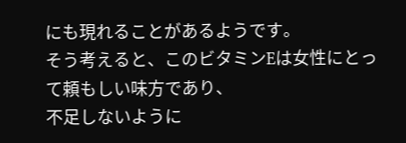にも現れることがあるようです。
そう考えると、このビタミンEは女性にとって頼もしい味方であり、
不足しないように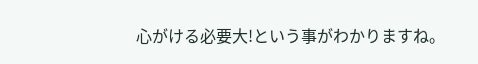心がける必要大!という事がわかりますね。